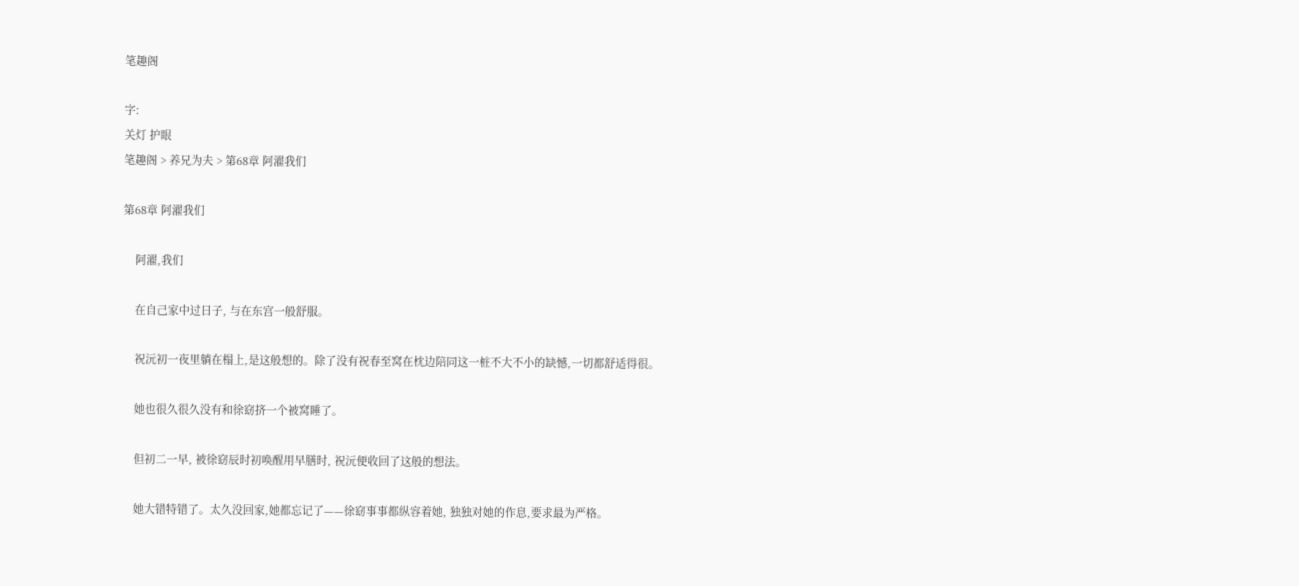笔趣阁

字:
关灯 护眼
笔趣阁 > 养兄为夫 > 第68章 阿濯我们

第68章 阿濯我们

    阿濯,我们

    在自己家中过日子, 与在东宫一般舒服。

    祝沅初一夜里躺在榻上,是这般想的。除了没有祝春至窝在枕边陪同这一桩不大不小的缺憾,一切都舒适得很。

    她也很久很久没有和徐窈挤一个被窝睡了。

    但初二一早, 被徐窈辰时初唤醒用早膳时, 祝沅便收回了这般的想法。

    她大错特错了。太久没回家,她都忘记了——徐窈事事都纵容着她, 独独对她的作息,要求最为严格。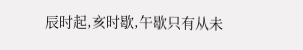辰时起,亥时歇,午歇只有从未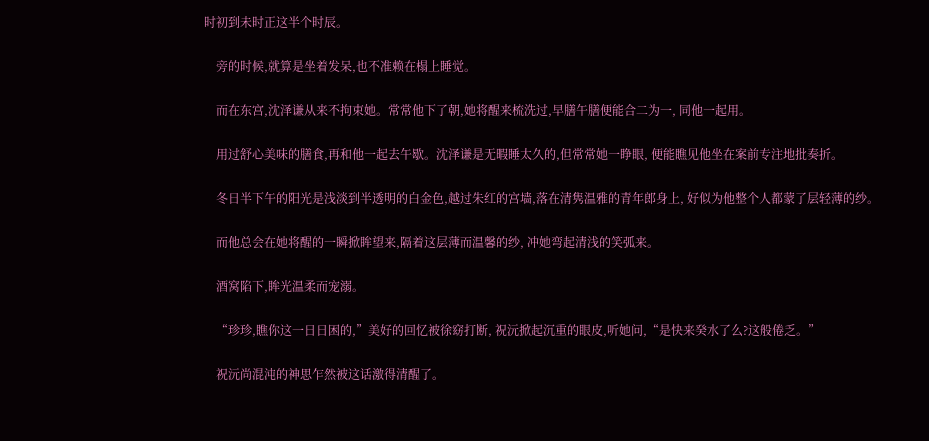时初到未时正这半个时辰。

    旁的时候,就算是坐着发呆,也不准赖在榻上睡觉。

    而在东宫,沈泽谦从来不拘束她。常常他下了朝,她将醒来梳洗过,早膳午膳便能合二为一, 同他一起用。

    用过舒心美味的膳食,再和他一起去午歇。沈泽谦是无暇睡太久的,但常常她一睁眼, 便能瞧见他坐在案前专注地批奏折。

    冬日半下午的阳光是浅淡到半透明的白金色,越过朱红的宫墙,落在清隽温雅的青年郎身上, 好似为他整个人都蒙了层轻薄的纱。

    而他总会在她将醒的一瞬掀眸望来,隔着这层薄而温馨的纱, 冲她弯起清浅的笑弧来。

    酒窝陷下,眸光温柔而宠溺。

    “珍珍,瞧你这一日日困的,”美好的回忆被徐窈打断, 祝沅掀起沉重的眼皮,听她问,“是快来癸水了么?这般倦乏。”

    祝沅尚混沌的神思乍然被这话激得清醒了。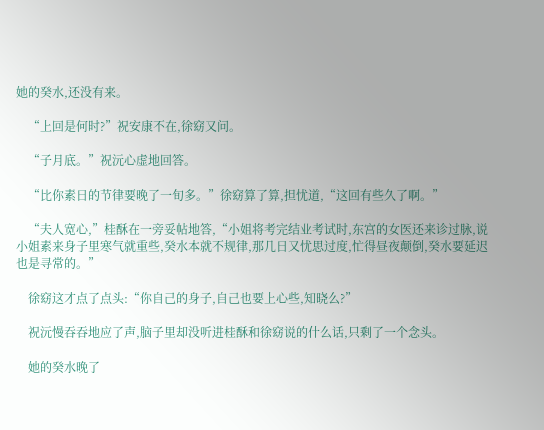她的癸水,还没有来。

    “上回是何时?”祝安康不在,徐窈又问。

    “子月底。”祝沅心虚地回答。

    “比你素日的节律要晚了一旬多。”徐窈算了算,担忧道,“这回有些久了啊。”

    “夫人宽心,”桂酥在一旁妥帖地答,“小姐将考完结业考试时,东宫的女医还来诊过脉,说小姐素来身子里寒气就重些,癸水本就不规律,那几日又忧思过度,忙得昼夜颠倒,癸水要延迟也是寻常的。”

    徐窈这才点了点头:“你自己的身子,自己也要上心些,知晓么?”

    祝沅慢吞吞地应了声,脑子里却没听进桂酥和徐窈说的什么话,只剩了一个念头。

    她的癸水晚了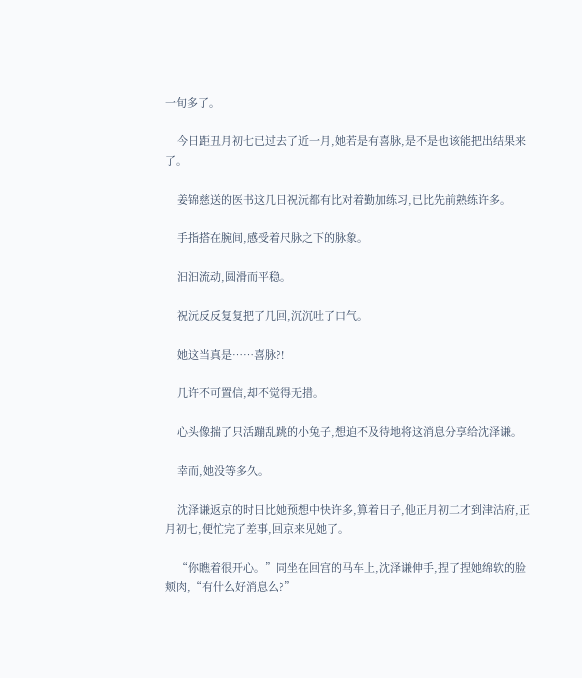一旬多了。

    今日距丑月初七已过去了近一月,她若是有喜脉,是不是也该能把出结果来了。

    姜锦慈送的医书这几日祝沅都有比对着勤加练习,已比先前熟练许多。

    手指搭在腕间,感受着尺脉之下的脉象。

    汩汩流动,圆滑而平稳。

    祝沅反反复复把了几回,沉沉吐了口气。

    她这当真是……喜脉?!

    几许不可置信,却不觉得无措。

    心头像揣了只活蹦乱跳的小兔子,想迫不及待地将这消息分享给沈泽谦。

    幸而,她没等多久。

    沈泽谦返京的时日比她预想中快许多,算着日子,他正月初二才到津沽府,正月初七,便忙完了差事,回京来见她了。

    “你瞧着很开心。”同坐在回宫的马车上,沈泽谦伸手,捏了捏她绵软的脸颊肉,“有什么好消息么?”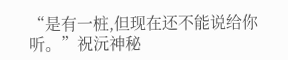“是有一桩,但现在还不能说给你听。”祝沅神秘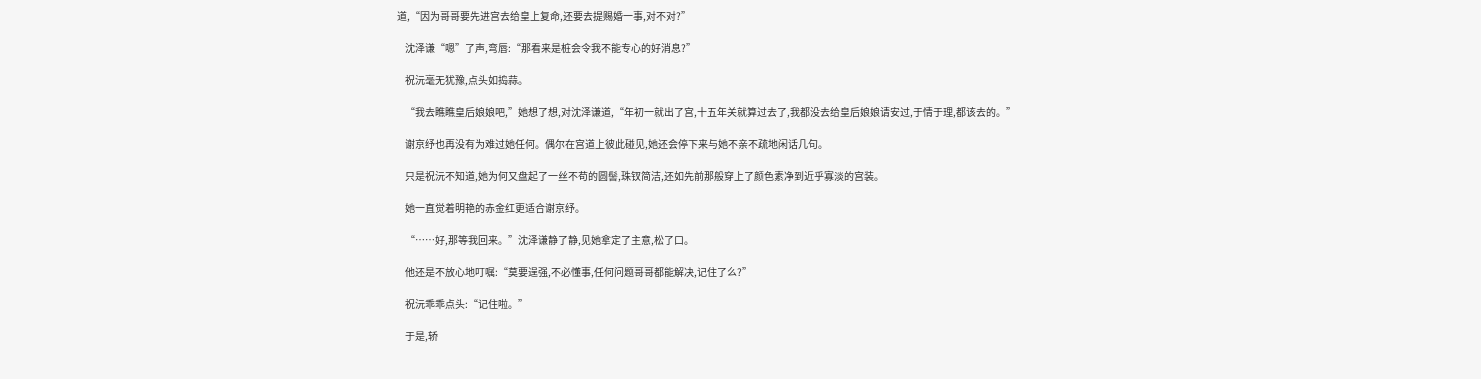道,“因为哥哥要先进宫去给皇上复命,还要去提赐婚一事,对不对?”

    沈泽谦“嗯”了声,弯唇:“那看来是桩会令我不能专心的好消息?”

    祝沅毫无犹豫,点头如捣蒜。

    “我去瞧瞧皇后娘娘吧,”她想了想,对沈泽谦道,“年初一就出了宫,十五年关就算过去了,我都没去给皇后娘娘请安过,于情于理,都该去的。”

    谢京纾也再没有为难过她任何。偶尔在宫道上彼此碰见,她还会停下来与她不亲不疏地闲话几句。

    只是祝沅不知道,她为何又盘起了一丝不苟的圆髻,珠钗简洁,还如先前那般穿上了颜色素净到近乎寡淡的宫装。

    她一直觉着明艳的赤金红更适合谢京纾。

    “……好,那等我回来。”沈泽谦静了静,见她拿定了主意,松了口。

    他还是不放心地叮嘱:“莫要逞强,不必懂事,任何问题哥哥都能解决,记住了么?”

    祝沅乖乖点头:“记住啦。”

    于是,轿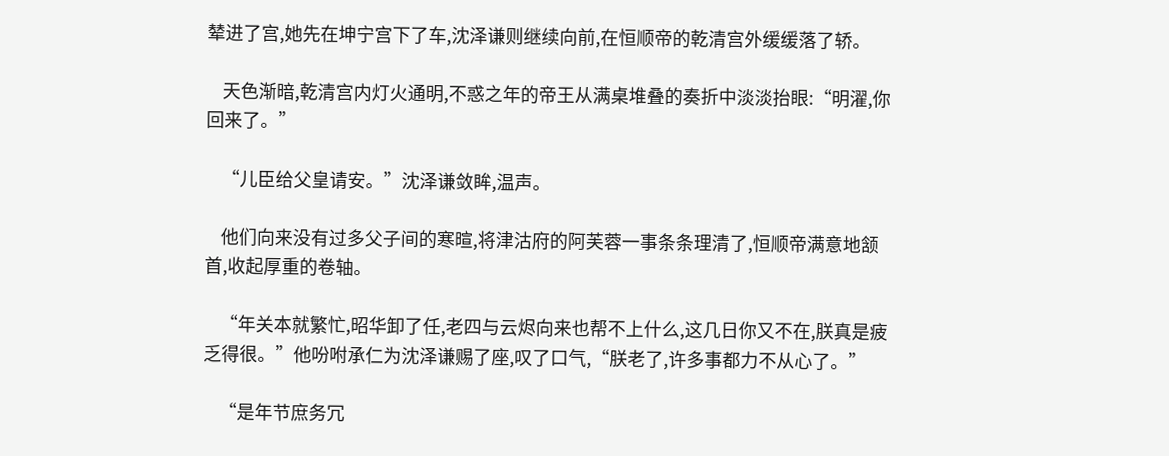辇进了宫,她先在坤宁宫下了车,沈泽谦则继续向前,在恒顺帝的乾清宫外缓缓落了轿。

    天色渐暗,乾清宫内灯火通明,不惑之年的帝王从满桌堆叠的奏折中淡淡抬眼:“明濯,你回来了。”

    “儿臣给父皇请安。”沈泽谦敛眸,温声。

    他们向来没有过多父子间的寒暄,将津沽府的阿芙蓉一事条条理清了,恒顺帝满意地颔首,收起厚重的卷轴。

    “年关本就繁忙,昭华卸了任,老四与云烬向来也帮不上什么,这几日你又不在,朕真是疲乏得很。”他吩咐承仁为沈泽谦赐了座,叹了口气,“朕老了,许多事都力不从心了。”

    “是年节庶务冗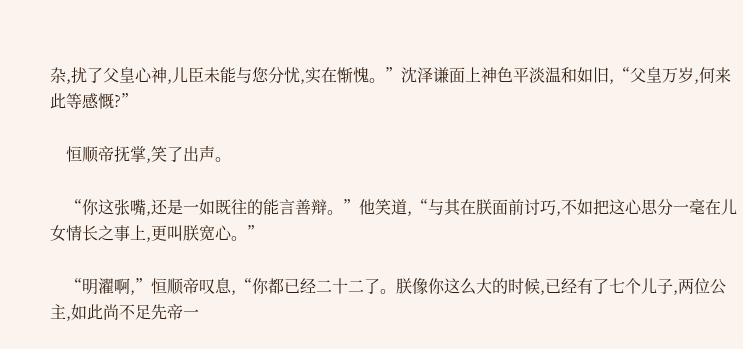杂,扰了父皇心神,儿臣未能与您分忧,实在惭愧。”沈泽谦面上神色平淡温和如旧,“父皇万岁,何来此等感慨?”

    恒顺帝抚掌,笑了出声。

    “你这张嘴,还是一如既往的能言善辩。”他笑道,“与其在朕面前讨巧,不如把这心思分一毫在儿女情长之事上,更叫朕宽心。”

    “明濯啊,”恒顺帝叹息,“你都已经二十二了。朕像你这么大的时候,已经有了七个儿子,两位公主,如此尚不足先帝一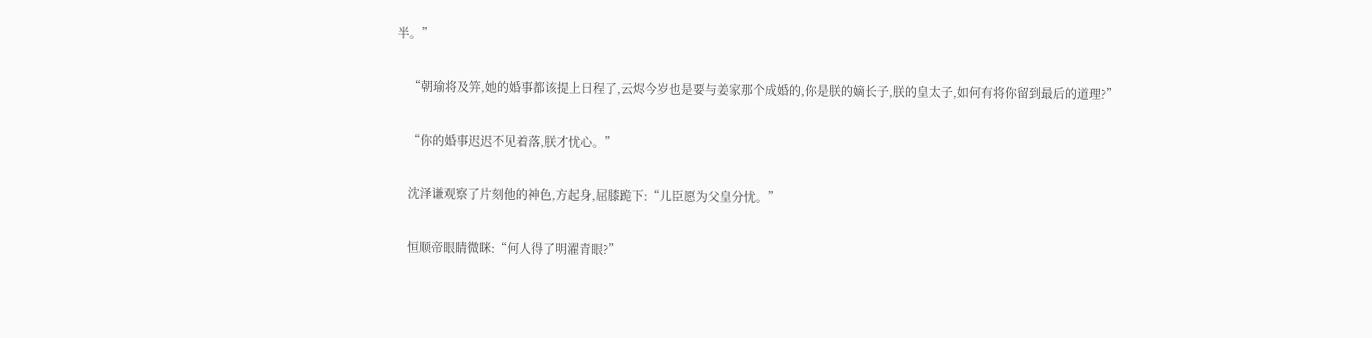半。”

    “朝瑜将及笄,她的婚事都该提上日程了,云烬今岁也是要与姜家那个成婚的,你是朕的嫡长子,朕的皇太子,如何有将你留到最后的道理?”

    “你的婚事迟迟不见着落,朕才忧心。”

    沈泽谦观察了片刻他的神色,方起身,屈膝跪下:“儿臣愿为父皇分忧。”

    恒顺帝眼睛微眯:“何人得了明濯青眼?”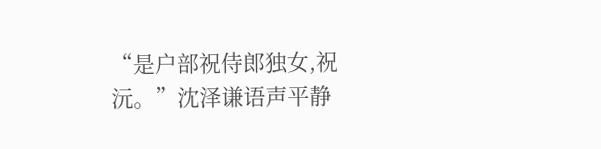“是户部祝侍郎独女,祝沅。”沈泽谦语声平静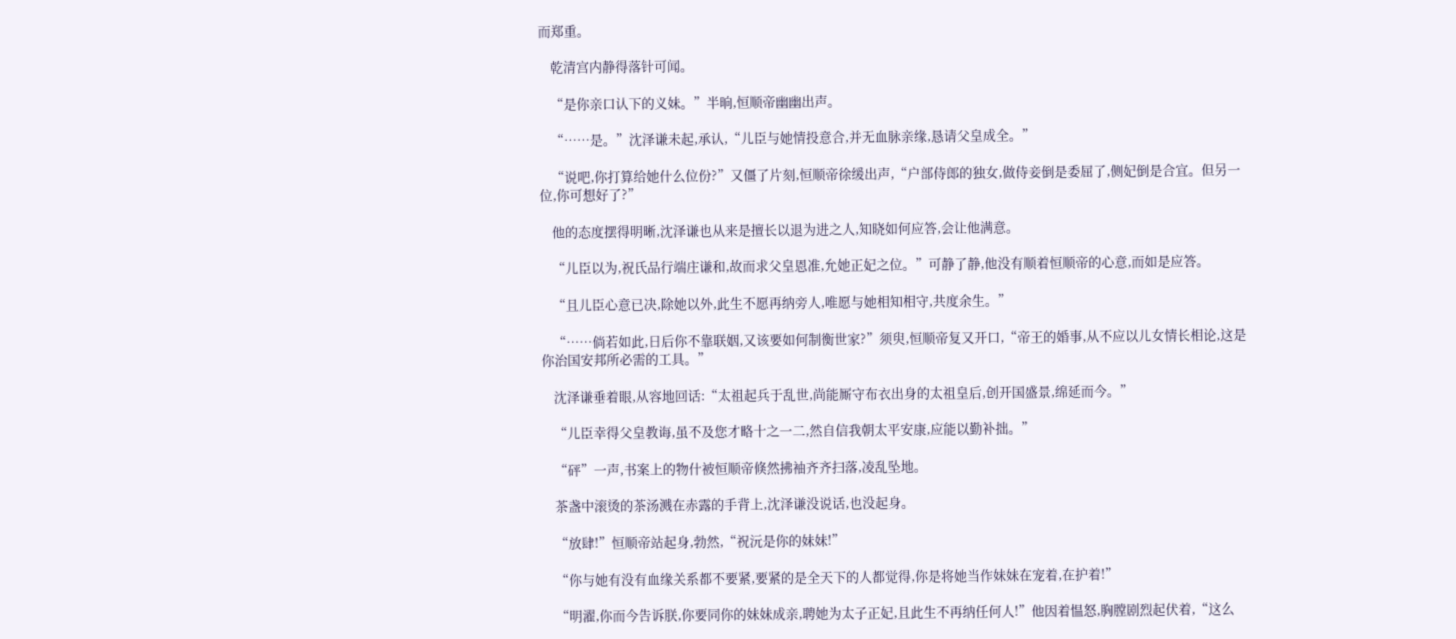而郑重。

    乾清宫内静得落针可闻。

    “是你亲口认下的义妹。”半晌,恒顺帝幽幽出声。

    “……是。”沈泽谦未起,承认,“儿臣与她情投意合,并无血脉亲缘,恳请父皇成全。”

    “说吧,你打算给她什么位份?”又僵了片刻,恒顺帝徐缓出声,“户部侍郎的独女,做侍妾倒是委屈了,侧妃倒是合宜。但另一位,你可想好了?”

    他的态度摆得明晰,沈泽谦也从来是擅长以退为进之人,知晓如何应答,会让他满意。

    “儿臣以为,祝氏品行端庄谦和,故而求父皇恩准,允她正妃之位。”可静了静,他没有顺着恒顺帝的心意,而如是应答。

    “且儿臣心意已决,除她以外,此生不愿再纳旁人,唯愿与她相知相守,共度余生。”

    “……倘若如此,日后你不靠联姻,又该要如何制衡世家?”须臾,恒顺帝复又开口,“帝王的婚事,从不应以儿女情长相论,这是你治国安邦所必需的工具。”

    沈泽谦垂着眼,从容地回话:“太祖起兵于乱世,尚能厮守布衣出身的太祖皇后,创开国盛景,绵延而今。”

    “儿臣幸得父皇教诲,虽不及您才略十之一二,然自信我朝太平安康,应能以勤补拙。”

    “砰”一声,书案上的物什被恒顺帝倏然拂袖齐齐扫落,凌乱坠地。

    茶盏中滚烫的茶汤溅在赤露的手背上,沈泽谦没说话,也没起身。

    “放肆!”恒顺帝站起身,勃然,“祝沅是你的妹妹!”

    “你与她有没有血缘关系都不要紧,要紧的是全天下的人都觉得,你是将她当作妹妹在宠着,在护着!”

    “明濯,你而今告诉朕,你要同你的妹妹成亲,聘她为太子正妃,且此生不再纳任何人!”他因着愠怒,胸膛剧烈起伏着,“这么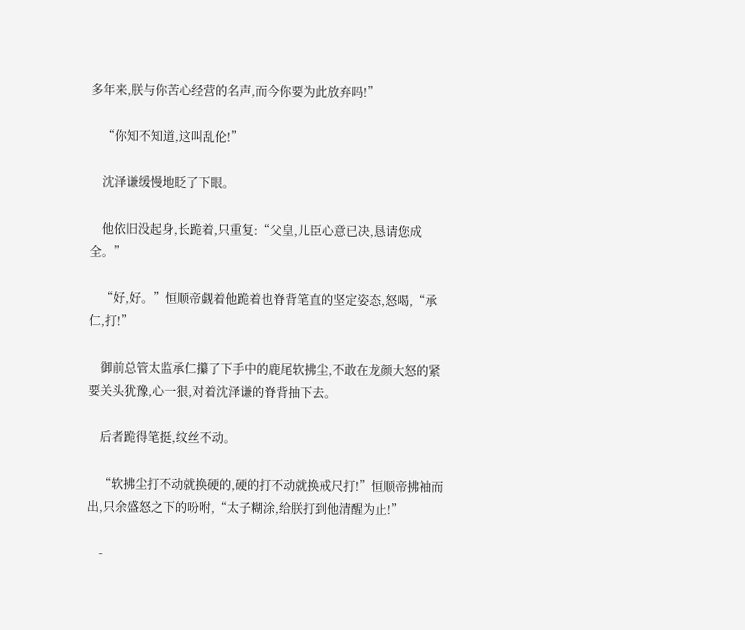多年来,朕与你苦心经营的名声,而今你要为此放弃吗!”

    “你知不知道,这叫乱伦!”

    沈泽谦缓慢地眨了下眼。

    他依旧没起身,长跪着,只重复:“父皇,儿臣心意已决,恳请您成全。”

    “好,好。”恒顺帝觑着他跪着也脊背笔直的坚定姿态,怒喝,“承仁,打!”

    御前总管太监承仁攥了下手中的鹿尾软拂尘,不敢在龙颜大怒的紧要关头犹豫,心一狠,对着沈泽谦的脊背抽下去。

    后者跪得笔挺,纹丝不动。

    “软拂尘打不动就换硬的,硬的打不动就换戒尺打!”恒顺帝拂袖而出,只余盛怒之下的吩咐,“太子糊涂,给朕打到他清醒为止!”

    -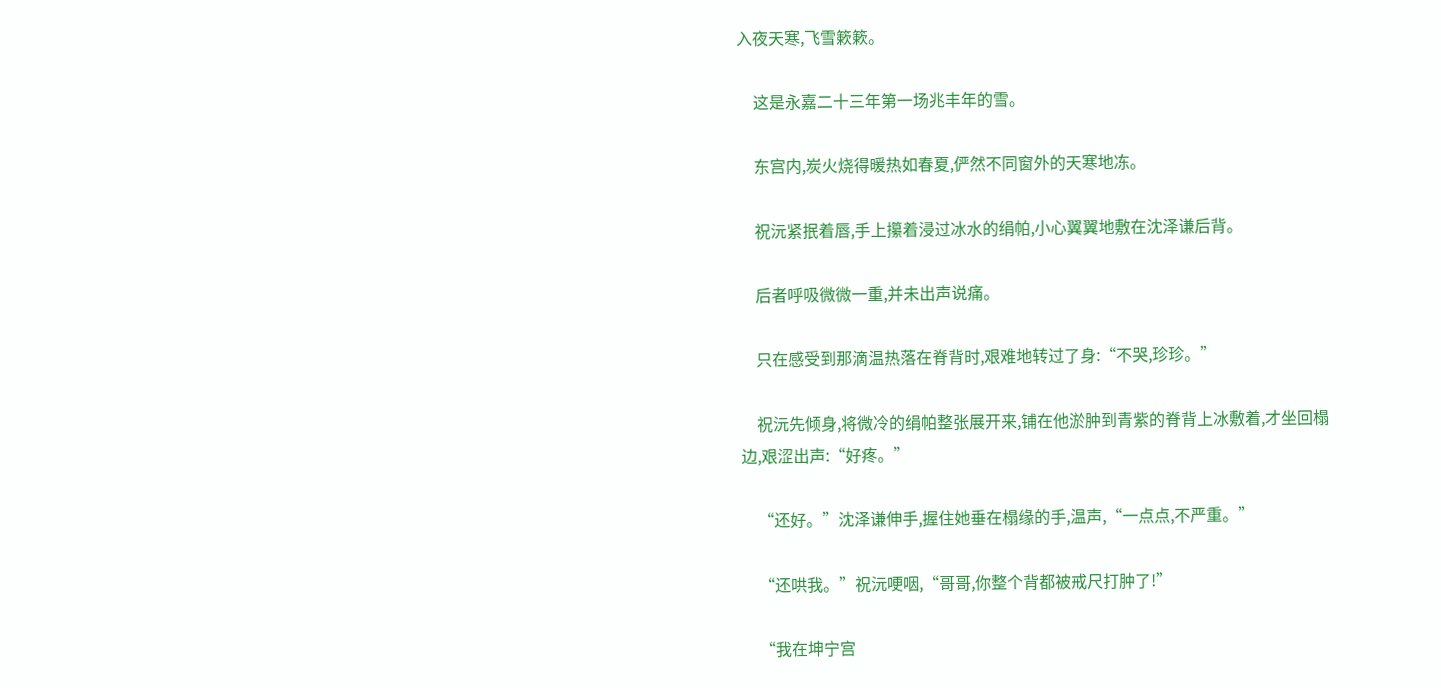入夜天寒,飞雪簌簌。

    这是永嘉二十三年第一场兆丰年的雪。

    东宫内,炭火烧得暖热如春夏,俨然不同窗外的天寒地冻。

    祝沅紧抿着唇,手上攥着浸过冰水的绢帕,小心翼翼地敷在沈泽谦后背。

    后者呼吸微微一重,并未出声说痛。

    只在感受到那滴温热落在脊背时,艰难地转过了身:“不哭,珍珍。”

    祝沅先倾身,将微冷的绢帕整张展开来,铺在他淤肿到青紫的脊背上冰敷着,才坐回榻边,艰涩出声:“好疼。”

    “还好。”沈泽谦伸手,握住她垂在榻缘的手,温声,“一点点,不严重。”

    “还哄我。”祝沅哽咽,“哥哥,你整个背都被戒尺打肿了!”

    “我在坤宁宫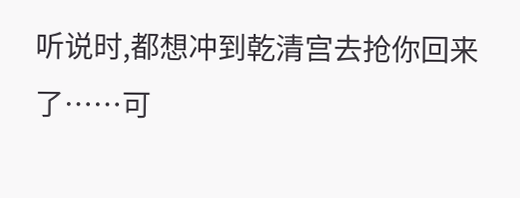听说时,都想冲到乾清宫去抢你回来了……可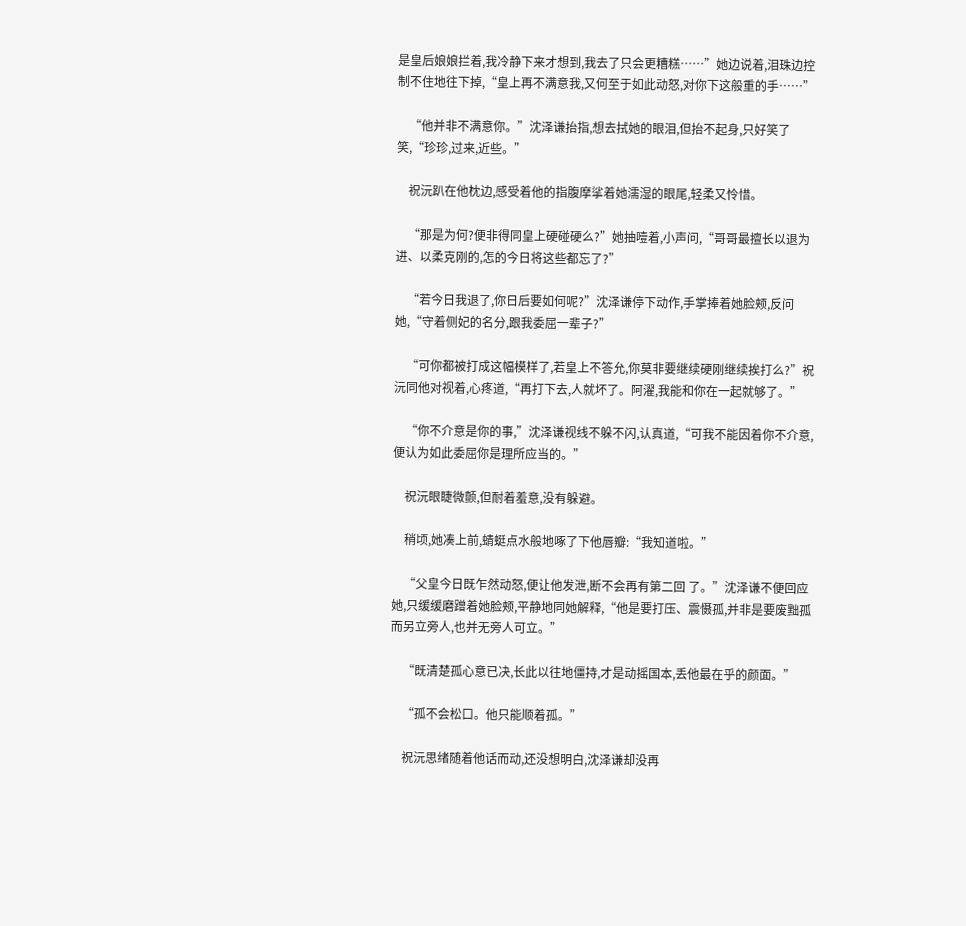是皇后娘娘拦着,我冷静下来才想到,我去了只会更糟糕……”她边说着,泪珠边控制不住地往下掉,“皇上再不满意我,又何至于如此动怒,对你下这般重的手……”

    “他并非不满意你。”沈泽谦抬指,想去拭她的眼泪,但抬不起身,只好笑了笑,“珍珍,过来,近些。”

    祝沅趴在他枕边,感受着他的指腹摩挲着她濡湿的眼尾,轻柔又怜惜。

    “那是为何?便非得同皇上硬碰硬么?”她抽噎着,小声问,“哥哥最擅长以退为进、以柔克刚的,怎的今日将这些都忘了?”

    “若今日我退了,你日后要如何呢?”沈泽谦停下动作,手掌捧着她脸颊,反问她,“守着侧妃的名分,跟我委屈一辈子?”

    “可你都被打成这幅模样了,若皇上不答允,你莫非要继续硬刚继续挨打么?”祝沅同他对视着,心疼道,“再打下去,人就坏了。阿濯,我能和你在一起就够了。”

    “你不介意是你的事,”沈泽谦视线不躲不闪,认真道,“可我不能因着你不介意,便认为如此委屈你是理所应当的。”

    祝沅眼睫微颤,但耐着羞意,没有躲避。

    稍顷,她凑上前,蜻蜓点水般地啄了下他唇瓣:“我知道啦。”

    “父皇今日既乍然动怒,便让他发泄,断不会再有第二回 了。”沈泽谦不便回应她,只缓缓磨蹭着她脸颊,平静地同她解释,“他是要打压、震慑孤,并非是要废黜孤而另立旁人,也并无旁人可立。”

    “既清楚孤心意已决,长此以往地僵持,才是动摇国本,丢他最在乎的颜面。”

    “孤不会松口。他只能顺着孤。”

    祝沅思绪随着他话而动,还没想明白,沈泽谦却没再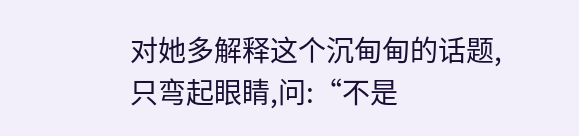对她多解释这个沉甸甸的话题,只弯起眼睛,问:“不是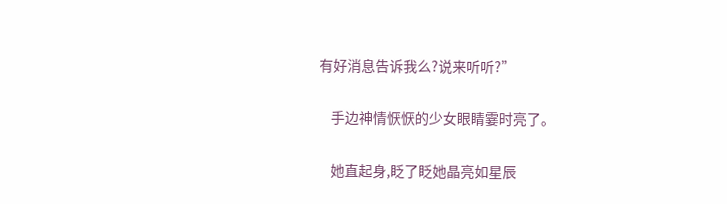有好消息告诉我么?说来听听?”

    手边神情恹恹的少女眼睛霎时亮了。

    她直起身,眨了眨她晶亮如星辰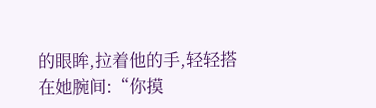的眼眸,拉着他的手,轻轻搭在她腕间:“你摸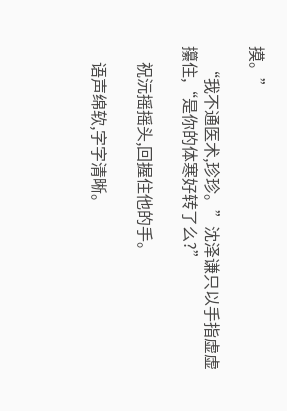摸。”

    “我不通医术,珍珍。”沈泽谦只以手指虚虚攥住,“是你的体寒好转了么?”

    祝沅摇摇头,回握住他的手。

    语声绵软,字字清晰。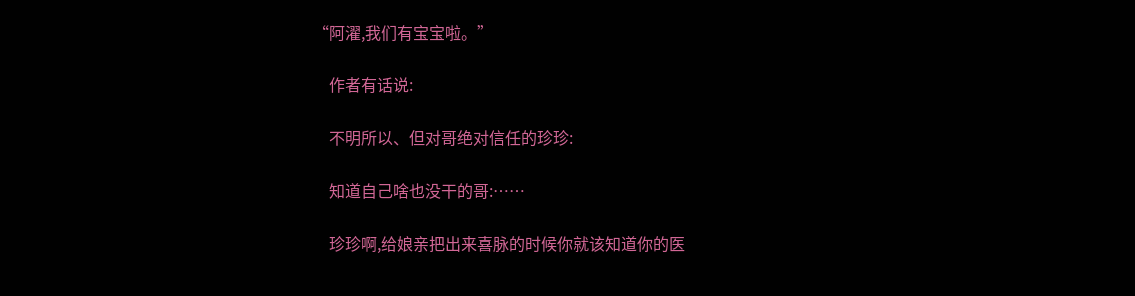“阿濯,我们有宝宝啦。”

    作者有话说:

    不明所以、但对哥绝对信任的珍珍:

    知道自己啥也没干的哥:……

    珍珍啊,给娘亲把出来喜脉的时候你就该知道你的医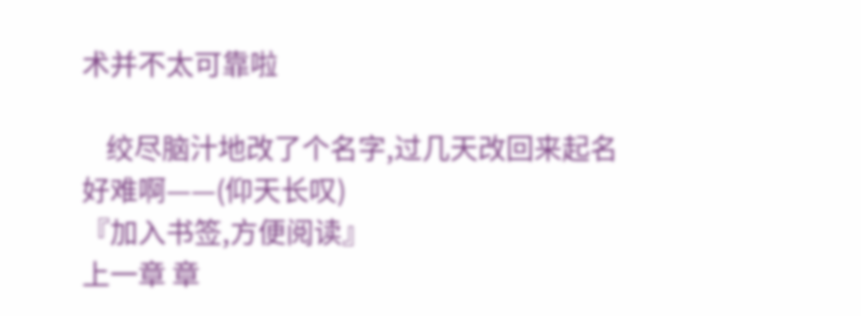术并不太可靠啦

    绞尽脑汁地改了个名字,过几天改回来起名好难啊——(仰天长叹)
『加入书签,方便阅读』
上一章 章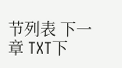节列表 下一章 TXT下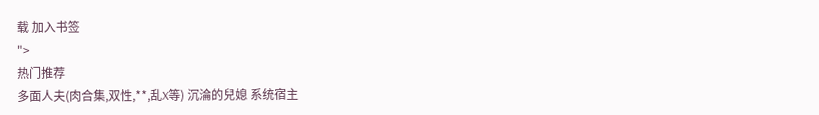载 加入书签
">
热门推荐
多面人夫(肉合集,双性,**,乱X等) 沉淪的兒媳 系统宿主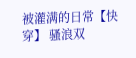被灌满的日常【快穿】 骚浪双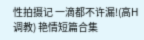性拍摄记 一滴都不许漏!(高H 调教) 艳情短篇合集